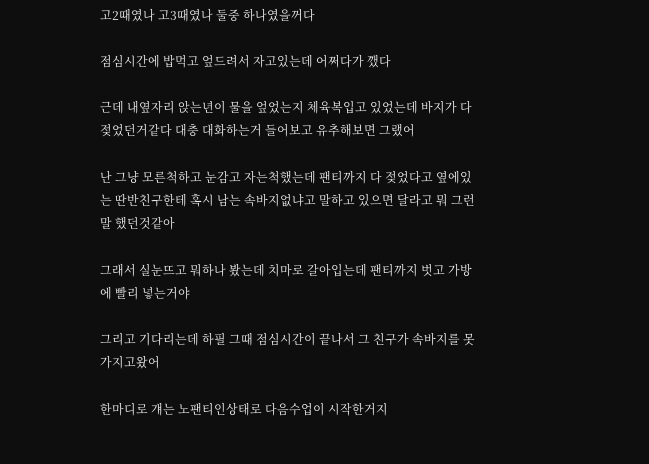고2때였나 고3때였나 둘중 하나였을꺼다

점심시간에 밥먹고 엎드려서 자고있는데 어쩌다가 깼다

근데 내옆자리 앉는년이 물을 엎었는지 체육복입고 있었는데 바지가 다 젖었던거같다 대충 대화하는거 들어보고 유추해보면 그랬어

난 그냥 모른척하고 눈감고 자는척했는데 팬티까지 다 젖었다고 옆에있는 딴반친구한테 혹시 남는 속바지없냐고 말하고 있으면 달라고 뭐 그런말 했던것같아

그래서 실눈뜨고 뭐하나 봤는데 치마로 갈아입는데 팬티까지 벗고 가방에 빨리 넣는거야

그리고 기다리는데 하필 그때 점심시간이 끝나서 그 친구가 속바지를 못가지고왔어

한마디로 걔는 노팬티인상태로 다음수업이 시작한거지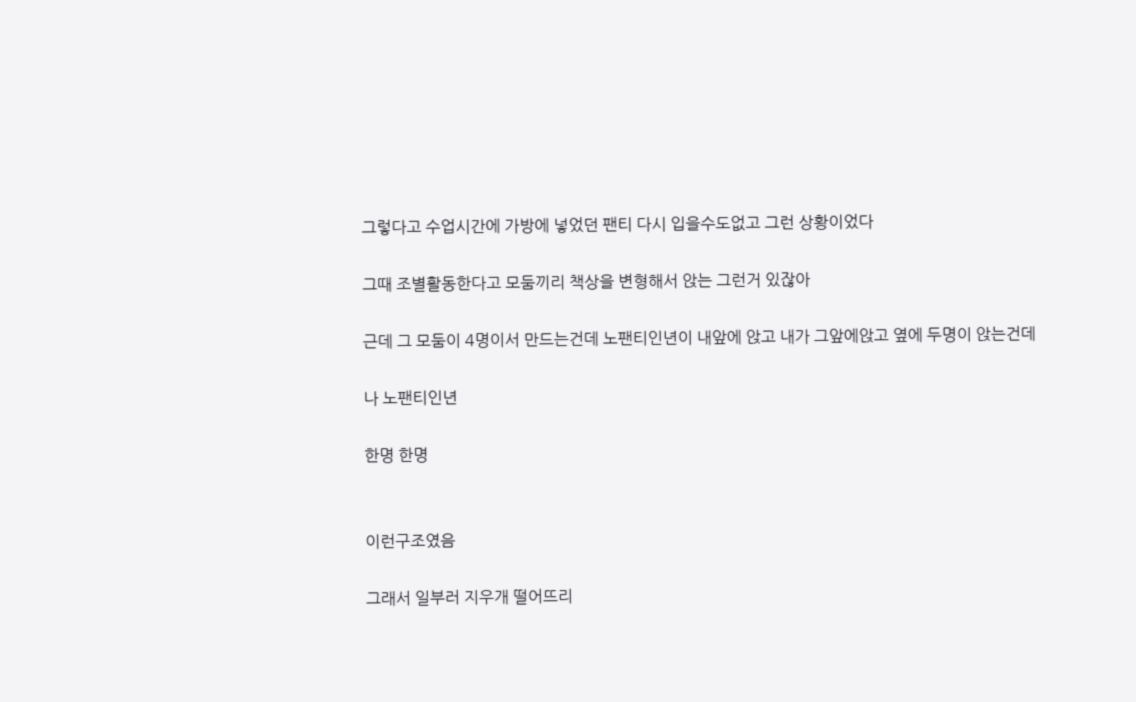그렇다고 수업시간에 가방에 넣었던 팬티 다시 입을수도없고 그런 상황이었다

그때 조별활동한다고 모둠끼리 책상을 변형해서 앉는 그런거 있잖아

근데 그 모둠이 4명이서 만드는건데 노팬티인년이 내앞에 앉고 내가 그앞에앉고 옆에 두명이 앉는건데

나 노팬티인년

한명 한명


이런구조였음

그래서 일부러 지우개 떨어뜨리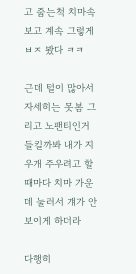고 줍는척 치마속보고 계속 그렇게 ㅂㅈ 봤다 ㅋㅋ

근데 털이 많아서 자세히는 못봄 그리고 노팬티인거 들킬까봐 내가 지우개 주우려고 할때마다 치마 가운데 눌러서 걔가 안보이게 하더라

다행히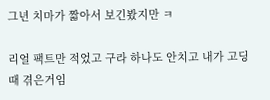그년 치마가 짧아서 보긴봤지만 ㅋ

리얼 팩트만 적었고 구라 하나도 안치고 내가 고딩때 겪은거임